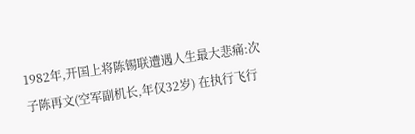1982年,开国上将陈锡联遭遇人生最大悲痛:次子陈再文(空军副机长,年仅32岁) 在执行飞行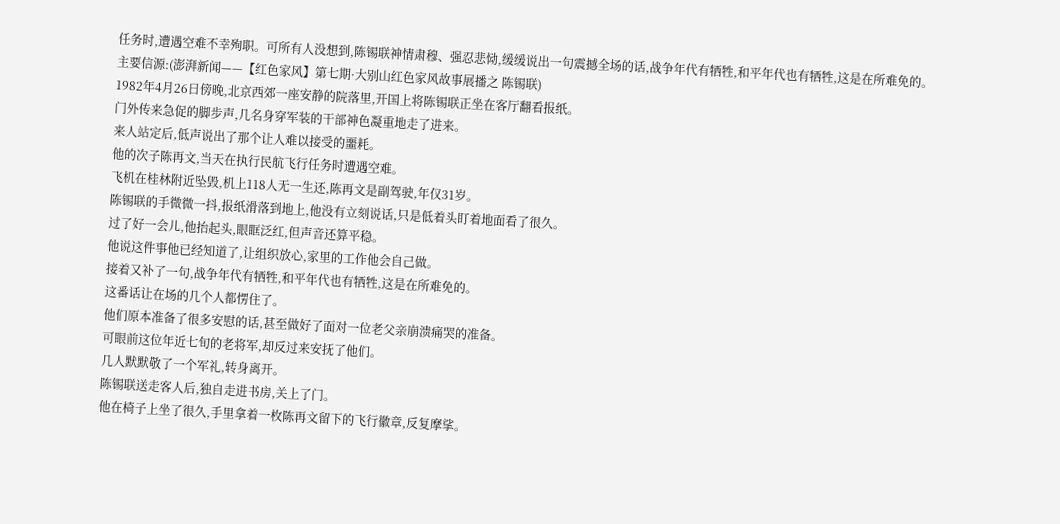任务时,遭遇空难不幸殉职。可所有人没想到,陈锡联神情肃穆、强忍悲恸,缓缓说出一句震撼全场的话,战争年代有牺牲,和平年代也有牺牲,这是在所难免的。
主要信源:(澎湃新闻——【红色家风】第七期·大别山红色家风故事展播之 陈锡联)
1982年4月26日傍晚,北京西郊一座安静的院落里,开国上将陈锡联正坐在客厅翻看报纸。
门外传来急促的脚步声,几名身穿军装的干部神色凝重地走了进来。
来人站定后,低声说出了那个让人难以接受的噩耗。
他的次子陈再文,当天在执行民航飞行任务时遭遇空难。
飞机在桂林附近坠毁,机上118人无一生还,陈再文是副驾驶,年仅31岁。
陈锡联的手微微一抖,报纸滑落到地上,他没有立刻说话,只是低着头盯着地面看了很久。
过了好一会儿,他抬起头,眼眶泛红,但声音还算平稳。
他说这件事他已经知道了,让组织放心,家里的工作他会自己做。
接着又补了一句,战争年代有牺牲,和平年代也有牺牲,这是在所难免的。
这番话让在场的几个人都愣住了。
他们原本准备了很多安慰的话,甚至做好了面对一位老父亲崩溃痛哭的准备。
可眼前这位年近七旬的老将军,却反过来安抚了他们。
几人默默敬了一个军礼,转身离开。
陈锡联送走客人后,独自走进书房,关上了门。
他在椅子上坐了很久,手里拿着一枚陈再文留下的飞行徽章,反复摩挲。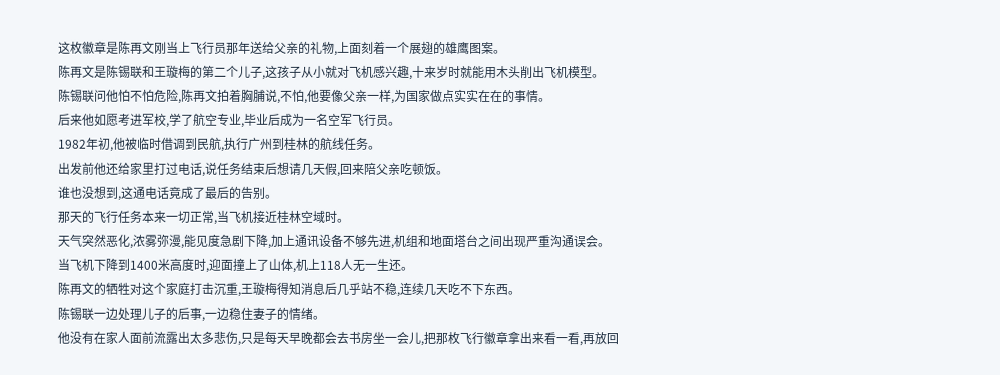这枚徽章是陈再文刚当上飞行员那年送给父亲的礼物,上面刻着一个展翅的雄鹰图案。
陈再文是陈锡联和王璇梅的第二个儿子,这孩子从小就对飞机感兴趣,十来岁时就能用木头削出飞机模型。
陈锡联问他怕不怕危险,陈再文拍着胸脯说,不怕,他要像父亲一样,为国家做点实实在在的事情。
后来他如愿考进军校,学了航空专业,毕业后成为一名空军飞行员。
1982年初,他被临时借调到民航,执行广州到桂林的航线任务。
出发前他还给家里打过电话,说任务结束后想请几天假,回来陪父亲吃顿饭。
谁也没想到,这通电话竟成了最后的告别。
那天的飞行任务本来一切正常,当飞机接近桂林空域时。
天气突然恶化,浓雾弥漫,能见度急剧下降,加上通讯设备不够先进,机组和地面塔台之间出现严重沟通误会。
当飞机下降到1400米高度时,迎面撞上了山体,机上118人无一生还。
陈再文的牺牲对这个家庭打击沉重,王璇梅得知消息后几乎站不稳,连续几天吃不下东西。
陈锡联一边处理儿子的后事,一边稳住妻子的情绪。
他没有在家人面前流露出太多悲伤,只是每天早晚都会去书房坐一会儿,把那枚飞行徽章拿出来看一看,再放回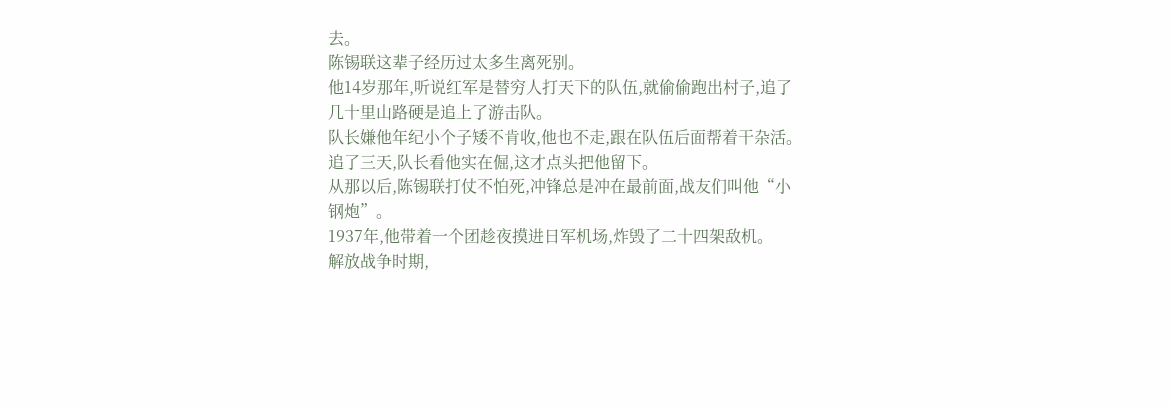去。
陈锡联这辈子经历过太多生离死别。
他14岁那年,听说红军是替穷人打天下的队伍,就偷偷跑出村子,追了几十里山路硬是追上了游击队。
队长嫌他年纪小个子矮不肯收,他也不走,跟在队伍后面帮着干杂活。
追了三天,队长看他实在倔,这才点头把他留下。
从那以后,陈锡联打仗不怕死,冲锋总是冲在最前面,战友们叫他“小钢炮”。
1937年,他带着一个团趁夜摸进日军机场,炸毁了二十四架敌机。
解放战争时期,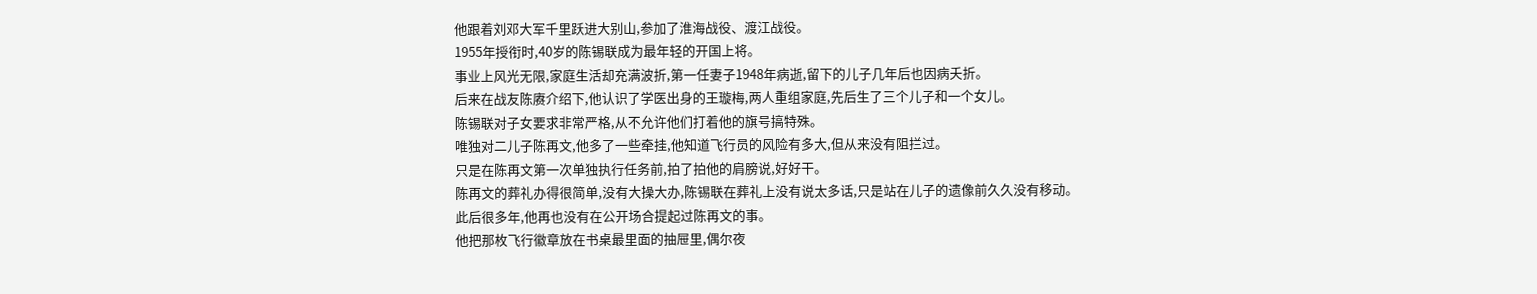他跟着刘邓大军千里跃进大别山,参加了淮海战役、渡江战役。
1955年授衔时,40岁的陈锡联成为最年轻的开国上将。
事业上风光无限,家庭生活却充满波折,第一任妻子1948年病逝,留下的儿子几年后也因病夭折。
后来在战友陈赓介绍下,他认识了学医出身的王璇梅,两人重组家庭,先后生了三个儿子和一个女儿。
陈锡联对子女要求非常严格,从不允许他们打着他的旗号搞特殊。
唯独对二儿子陈再文,他多了一些牵挂,他知道飞行员的风险有多大,但从来没有阻拦过。
只是在陈再文第一次单独执行任务前,拍了拍他的肩膀说,好好干。
陈再文的葬礼办得很简单,没有大操大办,陈锡联在葬礼上没有说太多话,只是站在儿子的遗像前久久没有移动。
此后很多年,他再也没有在公开场合提起过陈再文的事。
他把那枚飞行徽章放在书桌最里面的抽屉里,偶尔夜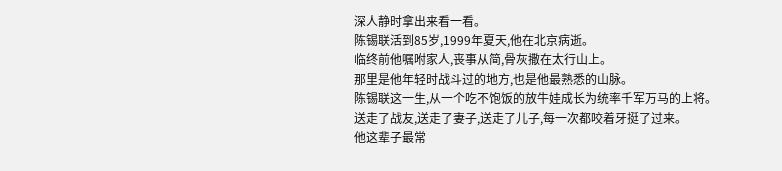深人静时拿出来看一看。
陈锡联活到85岁,1999年夏天,他在北京病逝。
临终前他嘱咐家人,丧事从简,骨灰撒在太行山上。
那里是他年轻时战斗过的地方,也是他最熟悉的山脉。
陈锡联这一生,从一个吃不饱饭的放牛娃成长为统率千军万马的上将。
送走了战友,送走了妻子,送走了儿子,每一次都咬着牙挺了过来。
他这辈子最常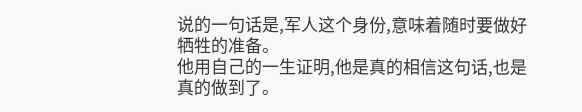说的一句话是,军人这个身份,意味着随时要做好牺牲的准备。
他用自己的一生证明,他是真的相信这句话,也是真的做到了。